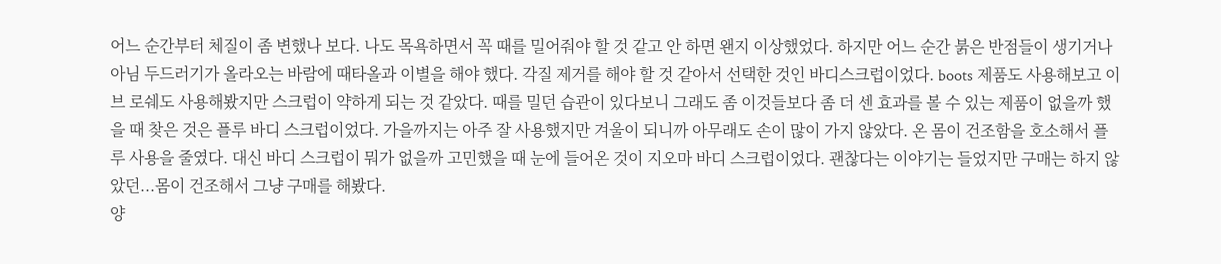어느 순간부터 체질이 좀 변했나 보다. 나도 목욕하면서 꼭 때를 밀어줘야 할 것 같고 안 하면 왠지 이상했었다. 하지만 어느 순간 붉은 반점들이 생기거나 아님 두드러기가 올라오는 바람에 때타올과 이별을 해야 했다. 각질 제거를 해야 할 것 같아서 선택한 것인 바디스크럽이었다. boots 제품도 사용해보고 이브 로쉐도 사용해봤지만 스크럽이 약하게 되는 것 같았다. 때를 밀던 습관이 있다보니 그래도 좀 이것들보다 좀 더 센 효과를 볼 수 있는 제품이 없을까 했을 때 찾은 것은 플루 바디 스크럽이었다. 가을까지는 아주 잘 사용했지만 겨울이 되니까 아무래도 손이 많이 가지 않았다. 온 몸이 건조함을 호소해서 플루 사용을 줄였다. 대신 바디 스크럽이 뭐가 없을까 고민했을 때 눈에 들어온 것이 지오마 바디 스크럽이었다. 괜찮다는 이야기는 들었지만 구매는 하지 않았던...몸이 건조해서 그냥 구매를 해봤다.
양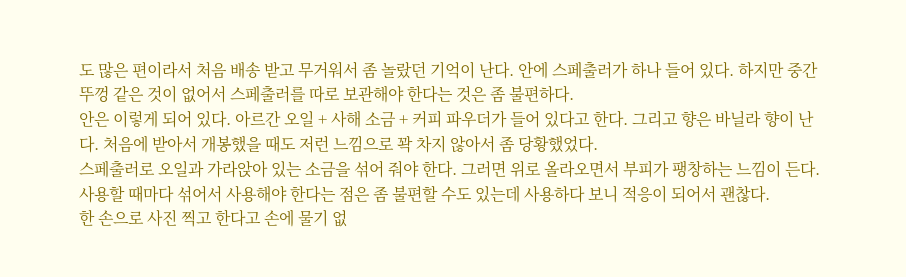도 많은 편이라서 처음 배송 받고 무거워서 좀 놀랐던 기억이 난다. 안에 스페출러가 하나 들어 있다. 하지만 중간 뚜껑 같은 것이 없어서 스페출러를 따로 보관해야 한다는 것은 좀 불편하다.
안은 이렇게 되어 있다. 아르간 오일 + 사해 소금 + 커피 파우더가 들어 있다고 한다. 그리고 향은 바닐라 향이 난다. 처음에 받아서 개봉했을 때도 저런 느낌으로 꽉 차지 않아서 좀 당황했었다.
스페출러로 오일과 가라앉아 있는 소금을 섞어 줘야 한다. 그러면 위로 올라오면서 부피가 팽창하는 느낌이 든다. 사용할 때마다 섞어서 사용해야 한다는 점은 좀 불편할 수도 있는데 사용하다 보니 적응이 되어서 괜찮다.
한 손으로 사진 찍고 한다고 손에 물기 없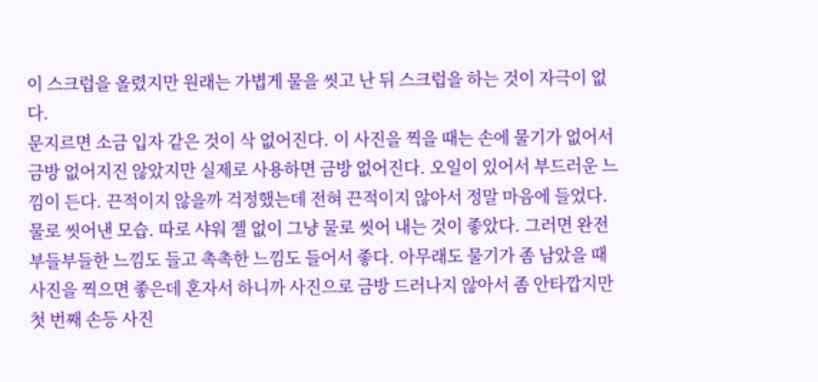이 스크럽을 올렸지만 원래는 가볍게 물을 씻고 난 뒤 스크럽을 하는 것이 자극이 없다.
문지르면 소금 입자 같은 것이 삭 없어진다. 이 사진을 찍을 때는 손에 물기가 없어서 금방 없어지진 않았지만 실제로 사용하면 금방 없어진다. 오일이 있어서 부드러운 느낌이 든다. 끈적이지 않을까 걱정했는데 전혀 끈적이지 않아서 정말 마음에 들었다.
물로 씻어낸 모습. 따로 샤워 젤 없이 그냥 물로 씻어 내는 것이 좋았다. 그러면 완전 부들부들한 느낌도 들고 촉촉한 느낌도 들어서 좋다. 아무래도 물기가 좀 남았을 때 사진을 찍으면 좋은데 혼자서 하니까 사진으로 금방 드러나지 않아서 좀 안타깝지만 첫 번째 손등 사진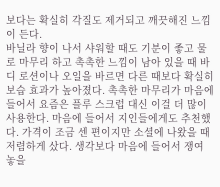보다는 확실히 각질도 제거되고 깨끗해진 느낌이 든다.
바닐라 향이 나서 샤워할 때도 기분이 좋고 물로 마무리 하고 촉촉한 느낌이 남아 있을 때 바디 로션이나 오일을 바르면 다른 때보다 확실히 보습 효과가 높아졌다. 촉촉한 마무리가 마음에 들어서 요즘은 플루 스크럽 대신 이걸 더 많이 사용한다. 마음에 들어서 지인들에게도 추천했다. 가격이 조금 센 편이지만 소셜에 나왔을 때 저렴하게 샀다. 생각보다 마음에 들어서 쟁여 놓을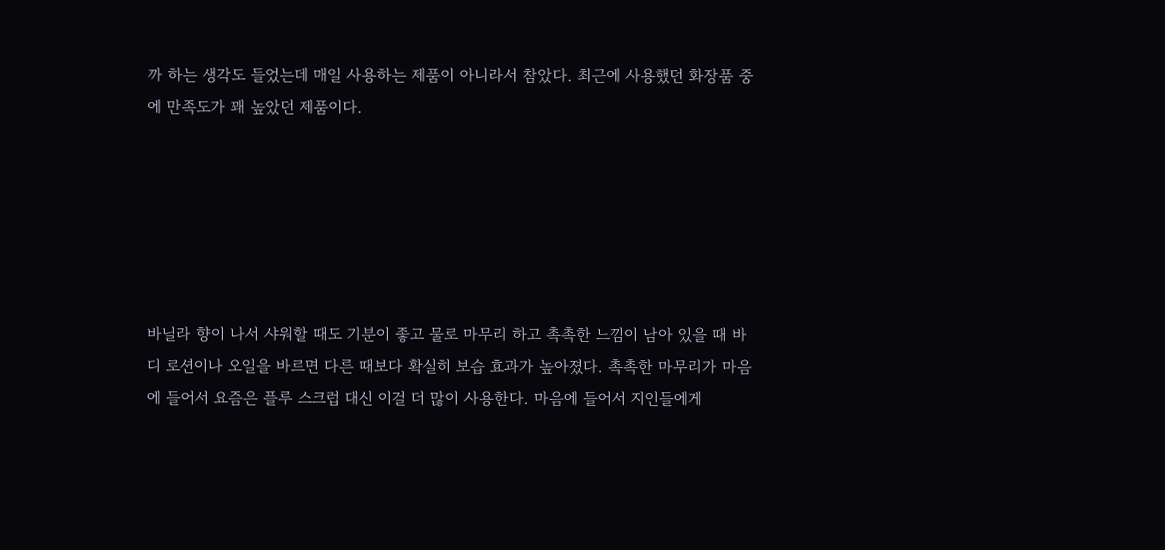까 하는 생각도 들었는데 매일 사용하는 제품이 아니라서 참았다. 최근에 사용했던 화장품 중에 만족도가 꽤 높았던 제품이다.






바닐라 향이 나서 샤워할 때도 기분이 좋고 물로 마무리 하고 촉촉한 느낌이 남아 있을 때 바디 로션이나 오일을 바르면 다른 때보다 확실히 보습 효과가 높아졌다. 촉촉한 마무리가 마음에 들어서 요즘은 플루 스크럽 대신 이걸 더 많이 사용한다. 마음에 들어서 지인들에게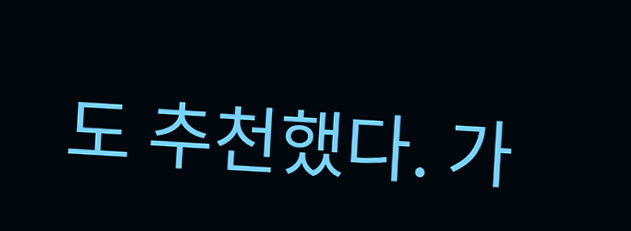도 추천했다. 가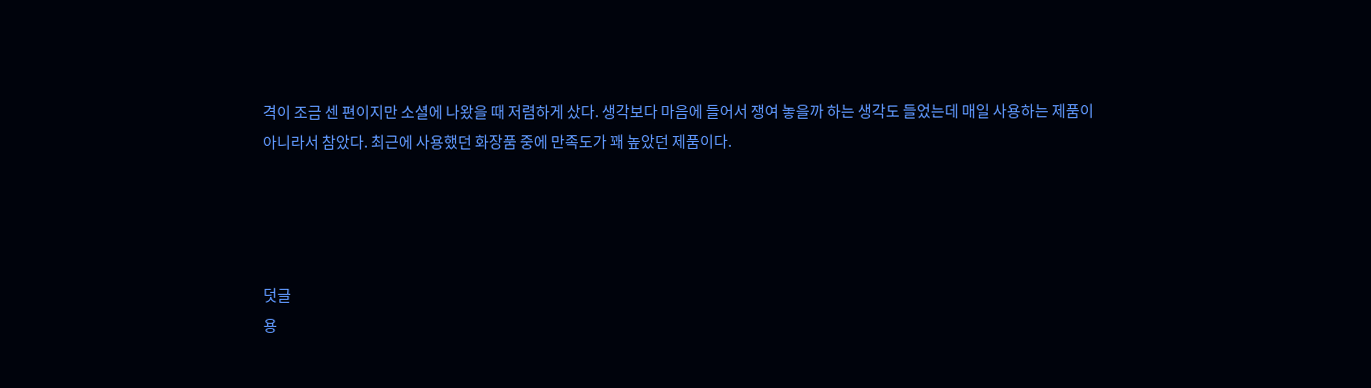격이 조금 센 편이지만 소셜에 나왔을 때 저렴하게 샀다. 생각보다 마음에 들어서 쟁여 놓을까 하는 생각도 들었는데 매일 사용하는 제품이 아니라서 참았다. 최근에 사용했던 화장품 중에 만족도가 꽤 높았던 제품이다.




덧글
용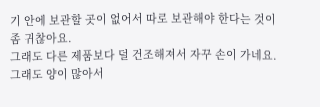기 안에 보관할 곳이 없어서 따로 보관해야 한다는 것이 좀 귀찮아요.
그래도 다른 제품보다 덜 건조해져서 자꾸 손이 가네요.
그래도 양이 많아서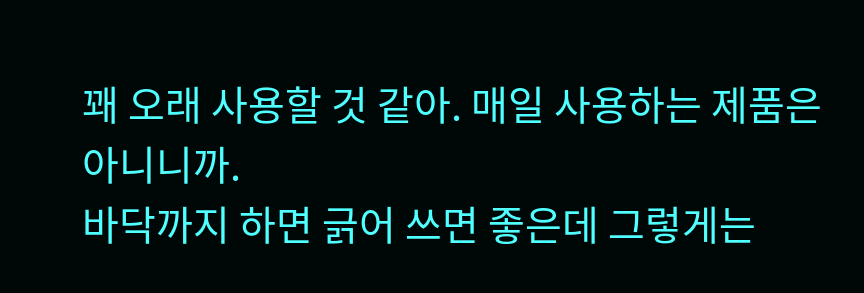꽤 오래 사용할 것 같아. 매일 사용하는 제품은 아니니까.
바닥까지 하면 긁어 쓰면 좋은데 그렇게는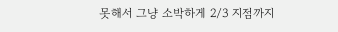못해서 그냥 소박하게 2/3 지점까지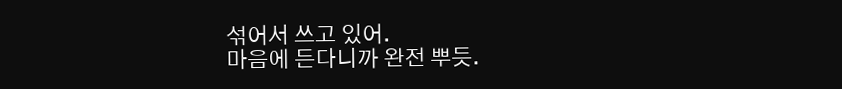섞어서 쓰고 있어.
마음에 든다니까 완전 뿌듯.